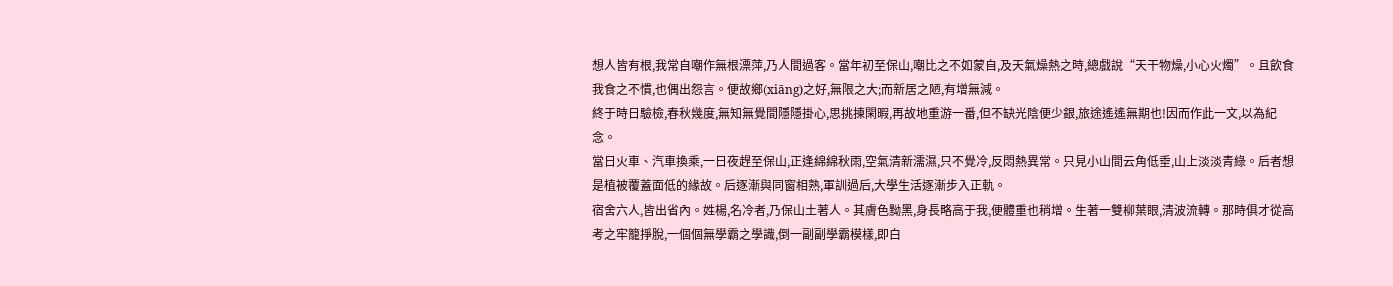想人皆有根,我常自嘲作無根漂萍,乃人間過客。當年初至保山,嘲比之不如蒙自,及天氣燥熱之時,總戲說“天干物燥,小心火燭”。且飲食我食之不慣,也偶出怨言。便故鄉(xiāng)之好,無限之大;而新居之陋,有增無減。
終于時日驗檢,春秋幾度,無知無覺間隱隱掛心,思挑揀閑暇,再故地重游一番,但不缺光陰便少銀,旅途遙遙無期也!因而作此一文,以為紀念。
當日火車、汽車換乘,一日夜趕至保山,正逢綿綿秋雨,空氣清新濡濕,只不覺冷,反悶熱異常。只見小山間云角低垂,山上淡淡青綠。后者想是植被覆蓋面低的緣故。后逐漸與同窗相熟,軍訓過后,大學生活逐漸步入正軌。
宿舍六人,皆出省內。姓楊,名冷者,乃保山土著人。其膚色黝黑,身長略高于我,便體重也稍增。生著一雙柳葉眼,清波流轉。那時俱才從高考之牢籠掙脫,一個個無學霸之學識,倒一副副學霸模樣,即白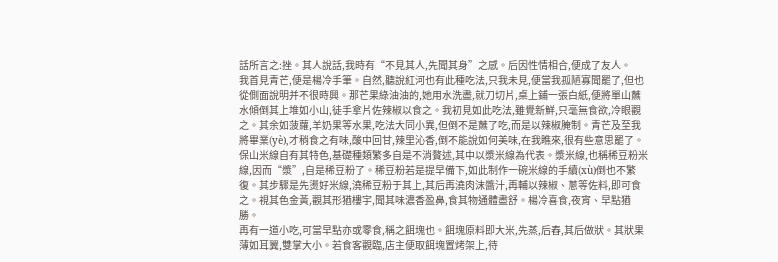話所言之:挫。其人說話,我時有“不見其人,先聞其身”之感。后因性情相合,便成了友人。
我首見青芒,便是楊冷手筆。自然,聽說紅河也有此種吃法,只我未見,便當我孤陋寡聞罷了,但也從側面說明并不很時興。那芒果綠油油的,她用水洗盡,就刀切片,桌上鋪一張白紙,便將單山蘸水傾倒其上堆如小山,徒手拿片佐辣椒以食之。我初見如此吃法,雖覺新鮮,只毫無食欲,冷眼觀之。其余如菠蘿,羊奶果等水果,吃法大同小異,但倒不是蘸了吃,而是以辣椒腌制。青芒及至我將畢業(yè),才稍食之有味,酸中回甘,辣里沁香,倒不能說如何美味,在我瞧來,很有些意思罷了。
保山米線自有其特色,基礎種類繁多自是不消贅述,其中以漿米線為代表。漿米線,也稱稀豆粉米線,因而“漿”,自是稀豆粉了。稀豆粉若是提早備下,如此制作一碗米線的手續(xù)倒也不繁復。其步驟是先燙好米線,澆稀豆粉于其上,其后再澆肉沫醬汁,再輔以辣椒、蔥等佐料,即可食之。視其色金黃,觀其形猶樓宇,聞其味濃香盈鼻,食其物通體盡舒。楊冷喜食,夜宵、早點猶勝。
再有一道小吃,可當早點亦或零食,稱之餌塊也。餌塊原料即大米,先蒸,后舂,其后做狀。其狀果薄如耳翼,雙掌大小。若食客觀臨,店主便取餌塊置烤架上,待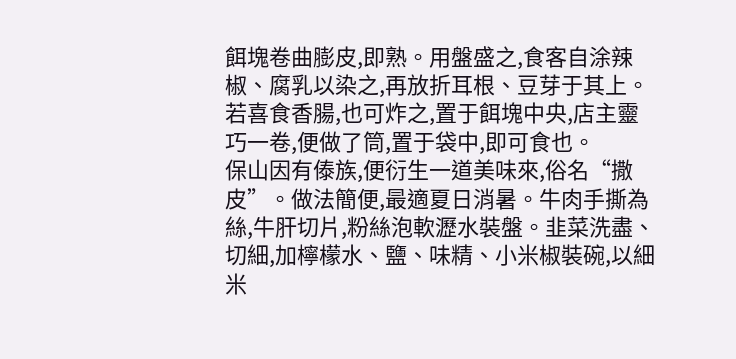餌塊卷曲膨皮,即熟。用盤盛之,食客自涂辣椒、腐乳以染之,再放折耳根、豆芽于其上。若喜食香腸,也可炸之,置于餌塊中央,店主靈巧一卷,便做了筒,置于袋中,即可食也。
保山因有傣族,便衍生一道美味來,俗名“撒皮”。做法簡便,最適夏日消暑。牛肉手撕為絲,牛肝切片,粉絲泡軟瀝水裝盤。韭菜洗盡、切細,加檸檬水、鹽、味精、小米椒裝碗,以細米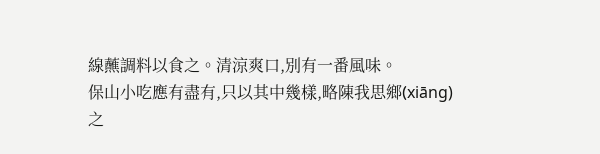線蘸調料以食之。清涼爽口,別有一番風味。
保山小吃應有盡有,只以其中幾樣,略陳我思鄉(xiāng)之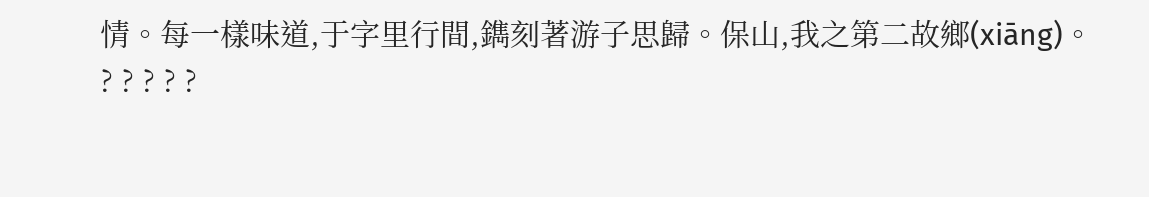情。每一樣味道,于字里行間,鐫刻著游子思歸。保山,我之第二故鄉(xiāng)。
? ? ? ? ?